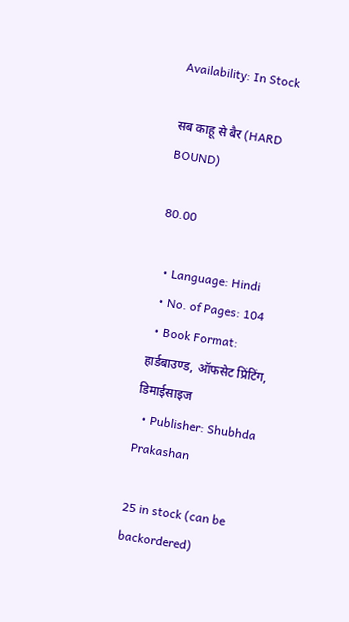Availability: In Stock

सब काहू से बैर (HARD BOUND)

80.00

  • Language: Hindi
  • No. of Pages: 104
  • Book Format: हार्डबाउण्ड, ऑफसेट प्रिंटिंग, डिमाईसाइज
  • Publisher: Shubhda Prakashan

25 in stock (can be backordered)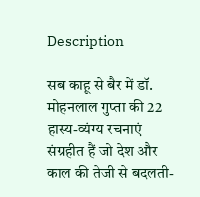Description

सब काहू से बैर में डॉ. मोहनलाल गुप्ता की 22 हास्य-व्यंग्य रचनाएं संग्रहीत हैं जो देश और काल की तेजी से बदलती-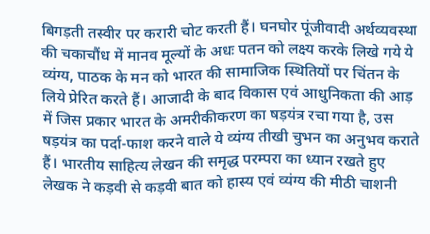बिगड़ती तस्वीर पर करारी चोट करती हैं। घनघोर पूंजीवादी अर्थव्यवस्था की चकाचौंध में मानव मूल्यों के अधः पतन को लक्ष्य करके लिखे गये ये व्यंग्य, पाठक के मन को भारत की सामाजिक स्थितियों पर चिंतन के लिये प्रेरित करते हैं। आजादी के बाद विकास एवं आधुनिकता की आड़ में जिस प्रकार भारत के अमरीकीकरण का षड़यंत्र रचा गया है, उस षड़यंत्र का पर्दा-फाश करने वाले ये व्यंग्य तीखी चुभन का अनुभव कराते हैं। भारतीय साहित्य लेखन की समृद्ध परम्परा का ध्यान रखते हुए लेखक ने कड़वी से कड़वी बात को हास्य एवं व्यंग्य की मीठी चाशनी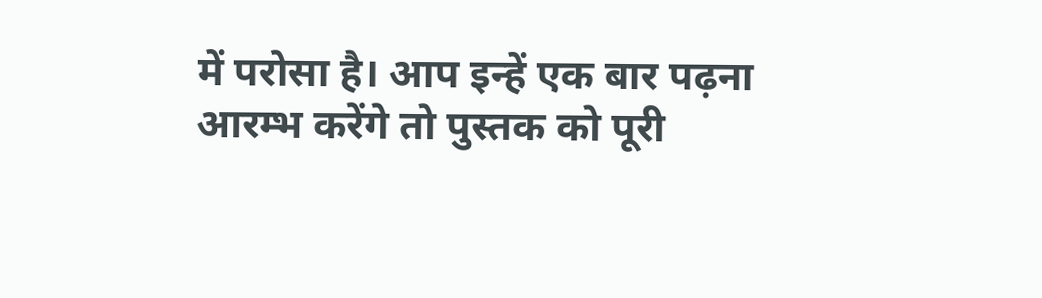में परोसा है। आप इन्हें एक बार पढ़ना आरम्भ करेंगे तो पुस्तक को पूरी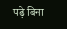पढ़े बिना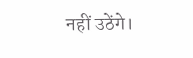नहीं उठेंगे।